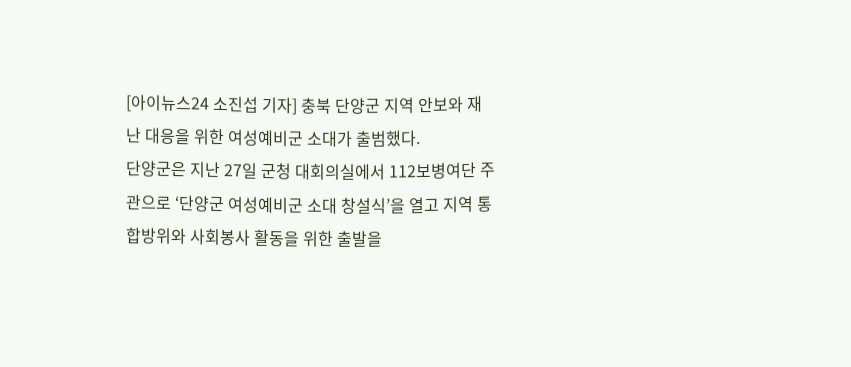[아이뉴스24 소진섭 기자] 충북 단양군 지역 안보와 재난 대응을 위한 여성예비군 소대가 출범했다.
단양군은 지난 27일 군청 대회의실에서 112보병여단 주관으로 ‘단양군 여성예비군 소대 창설식’을 열고 지역 통합방위와 사회봉사 활동을 위한 출발을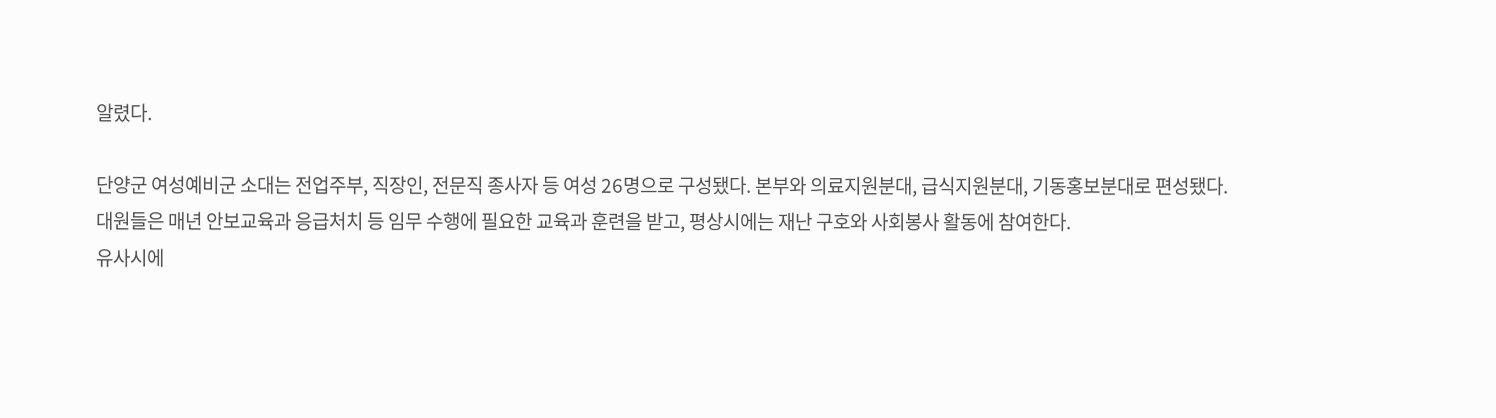알렸다.

단양군 여성예비군 소대는 전업주부, 직장인, 전문직 종사자 등 여성 26명으로 구성됐다. 본부와 의료지원분대, 급식지원분대, 기동홍보분대로 편성됐다.
대원들은 매년 안보교육과 응급처치 등 임무 수행에 필요한 교육과 훈련을 받고, 평상시에는 재난 구호와 사회봉사 활동에 참여한다.
유사시에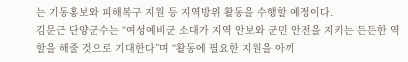는 기동홍보와 피해복구 지원 등 지역방위 활동을 수행할 예정이다.
김문근 단양군수는 “여성예비군 소대가 지역 안보와 군민 안전을 지키는 든든한 역할을 해줄 것으로 기대한다”며 “활동에 필요한 지원을 아끼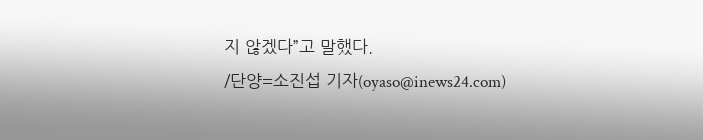지 않겠다”고 말했다.
/단양=소진섭 기자(oyaso@inews24.com)